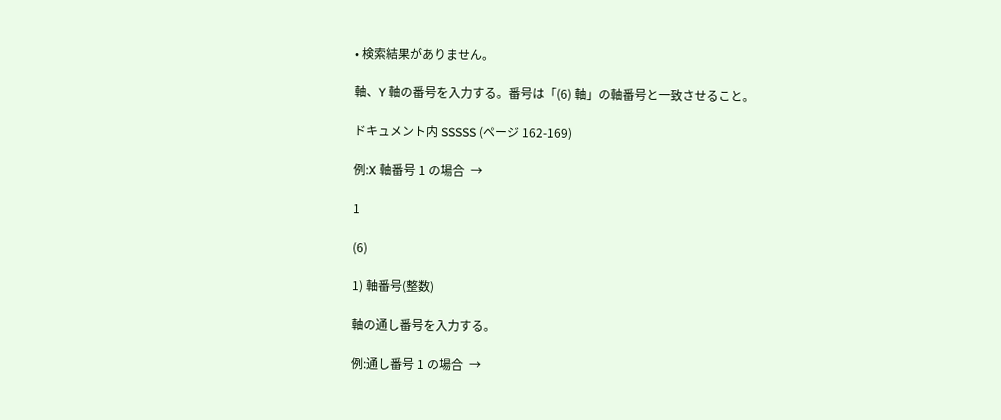• 検索結果がありません。

軸、Y 軸の番号を入力する。番号は「(6) 軸」の軸番号と一致させること。

ドキュメント内 SSSSS (ページ 162-169)

例:X 軸番号 1 の場合  →

1

(6)

1) 軸番号(整数)

軸の通し番号を入力する。

例:通し番号 1 の場合  →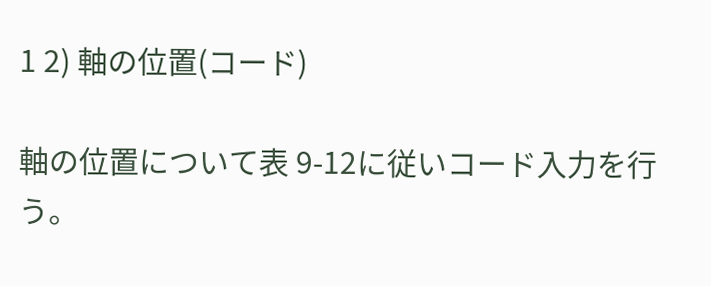1 2) 軸の位置(コード)

軸の位置について表 9-12に従いコード入力を行う。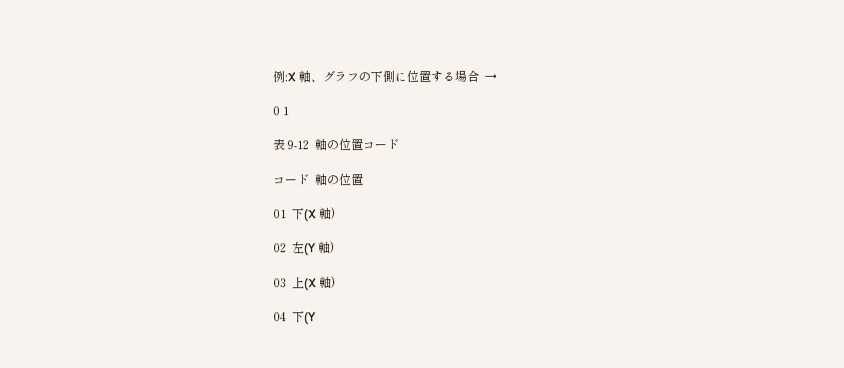例:X 軸、グラフの下側に位置する場合  →

0 1

表 9-12  軸の位置コード

コード  軸の位置

01  下(X 軸)

02  左(Y 軸)

03  上(X 軸)

04  下(Y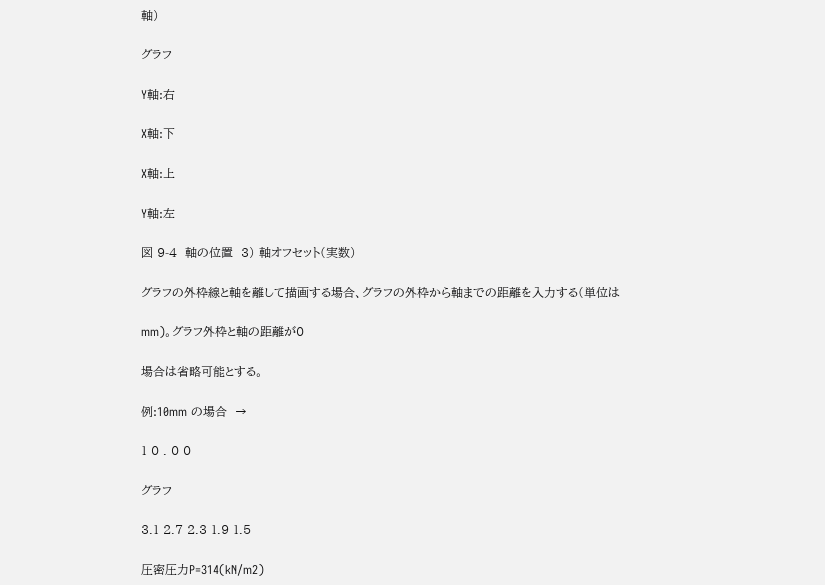軸)

グラフ

Y軸:右

X軸:下

X軸:上

Y軸:左

図 9-4  軸の位置  3) 軸オフセット(実数)

グラフの外枠線と軸を離して描画する場合、グラフの外枠から軸までの距離を入力する(単位は

mm)。グラフ外枠と軸の距離が0

場合は省略可能とする。

例:10mm の場合  →

1 0 . 0 0

グラフ

3.1 2.7 2.3 1.9 1.5

圧密圧力P=314(kN/m2)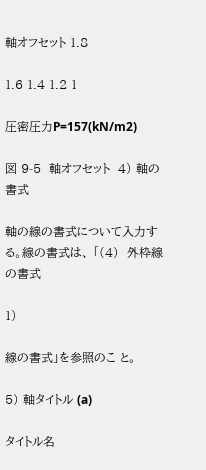軸オフセット 1.8

1.6 1.4 1.2 1

圧密圧力P=157(kN/m2)

図 9-5  軸オフセット  4) 軸の書式

軸の線の書式について入力する。線の書式は、 「(4)  外枠線の書式

1)

線の書式」を参照のこ と。

5) 軸タイトル (a)

タイトル名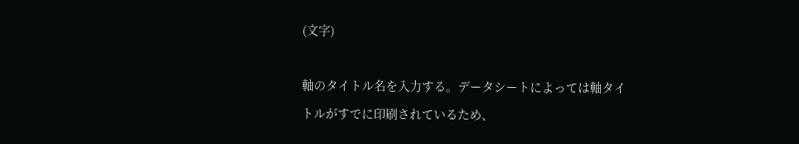(文字)

軸のタイトル名を入力する。データシートによっては軸タイトルがすでに印刷されているため、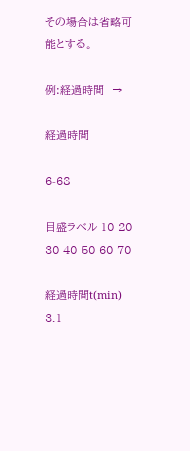その場合は省略可能とする。

例:経過時間  →

経過時間

6-68

目盛ラベル 10 20 30 40 50 60 70

経過時間t(min) 3.1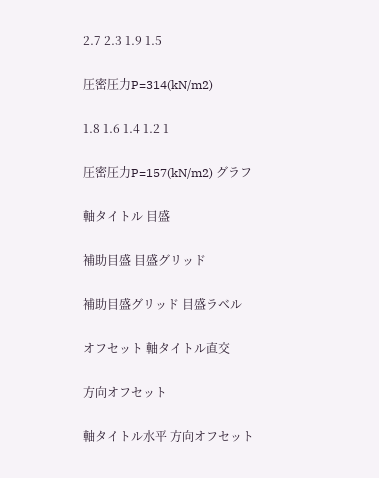2.7 2.3 1.9 1.5

圧密圧力P=314(kN/m2)

1.8 1.6 1.4 1.2 1

圧密圧力P=157(kN/m2) グラフ

軸タイトル 目盛

補助目盛 目盛グリッド

補助目盛グリッド 目盛ラベル

オフセット 軸タイトル直交

方向オフセット

軸タイトル水平 方向オフセット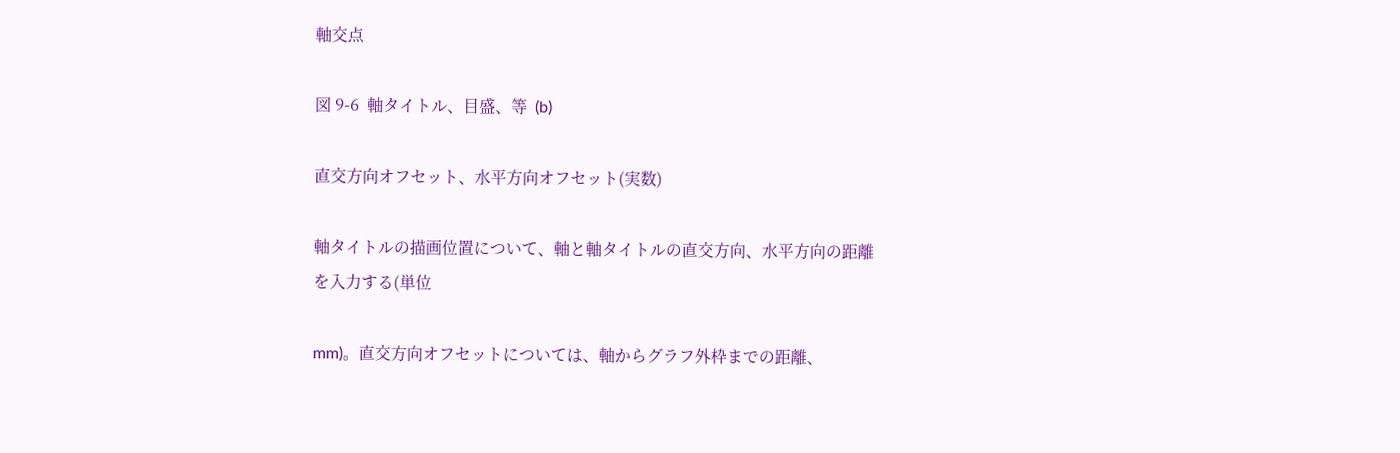軸交点

図 9-6  軸タイトル、目盛、等  (b)

直交方向オフセット、水平方向オフセット(実数)

軸タイトルの描画位置について、軸と軸タイトルの直交方向、水平方向の距離を入力する(単位

mm)。直交方向オフセットについては、軸からグラフ外枠までの距離、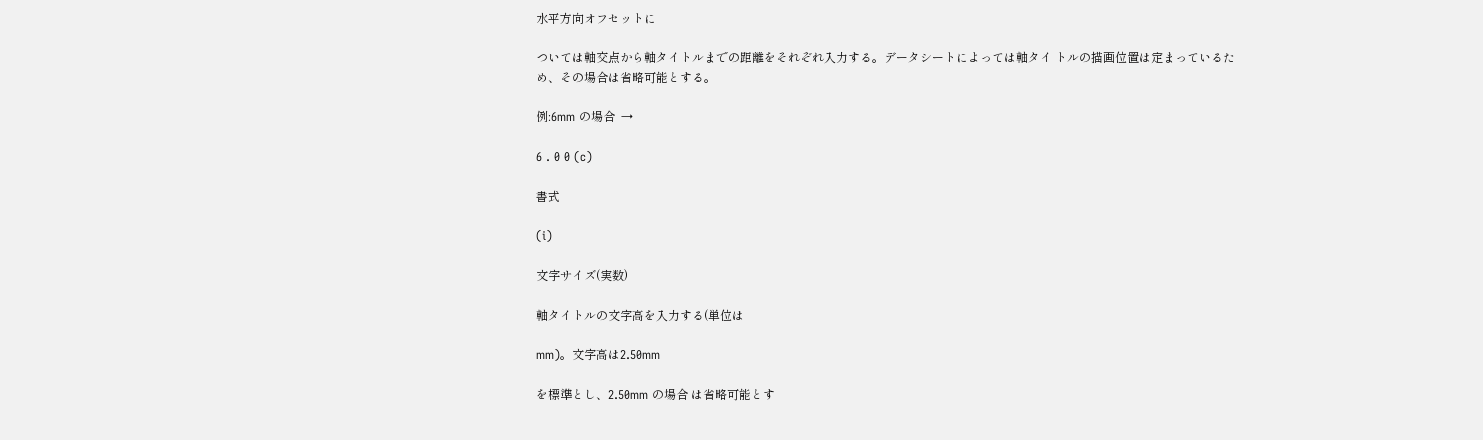水平方向オフセットに

ついては軸交点から軸タイトルまでの距離をそれぞれ入力する。データシートによっては軸タイ トルの描画位置は定まっているため、その場合は省略可能とする。

例:6mm の場合  →

6 . 0 0 (c)

書式

(i)

文字サイズ(実数)

軸タイトルの文字高を入力する(単位は

mm)。文字高は2.50mm

を標準とし、2.50mm の場合 は省略可能とす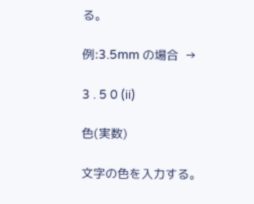る。

例:3.5mm の場合  →

3 . 5 0 (ii)

色(実数)

文字の色を入力する。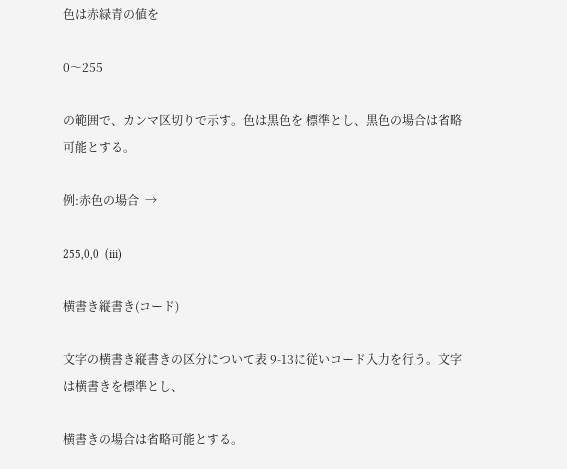色は赤緑青の値を

0〜255

の範囲で、カンマ区切りで示す。色は黒色を 標準とし、黒色の場合は省略可能とする。

例:赤色の場合  →

255,0,0  (iii)

横書き縦書き(コード)

文字の横書き縦書きの区分について表 9-13に従いコード入力を行う。文字は横書きを標準とし、

横書きの場合は省略可能とする。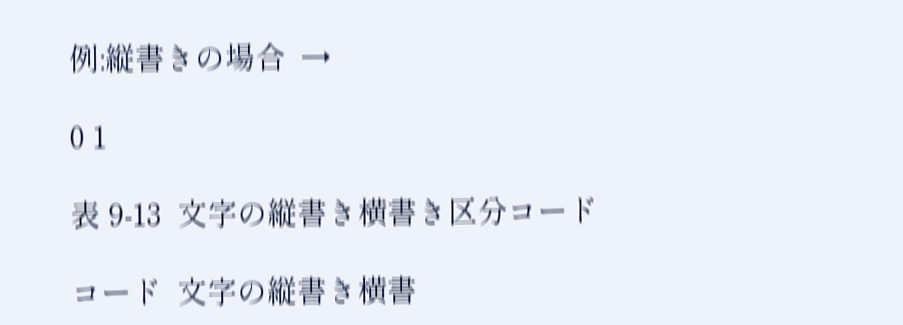例:縦書きの場合  →

0 1

表 9-13  文字の縦書き横書き区分コード

コード  文字の縦書き横書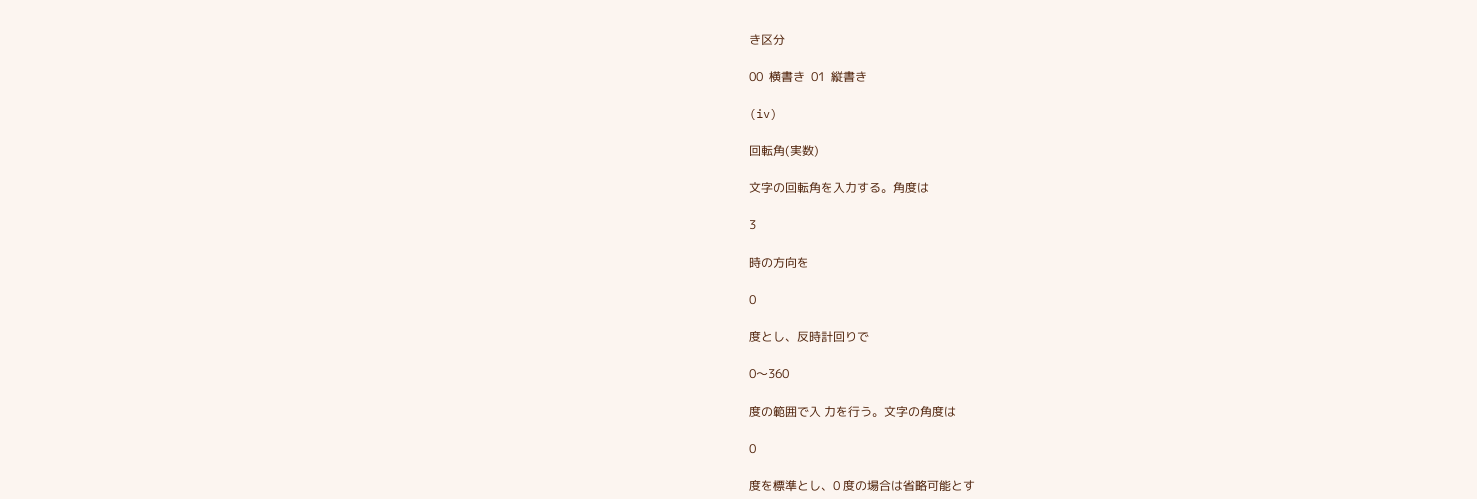き区分

00  横書き  01  縦書き

(iv)

回転角(実数)

文字の回転角を入力する。角度は

3

時の方向を

0

度とし、反時計回りで

0〜360

度の範囲で入 力を行う。文字の角度は

0

度を標準とし、0 度の場合は省略可能とす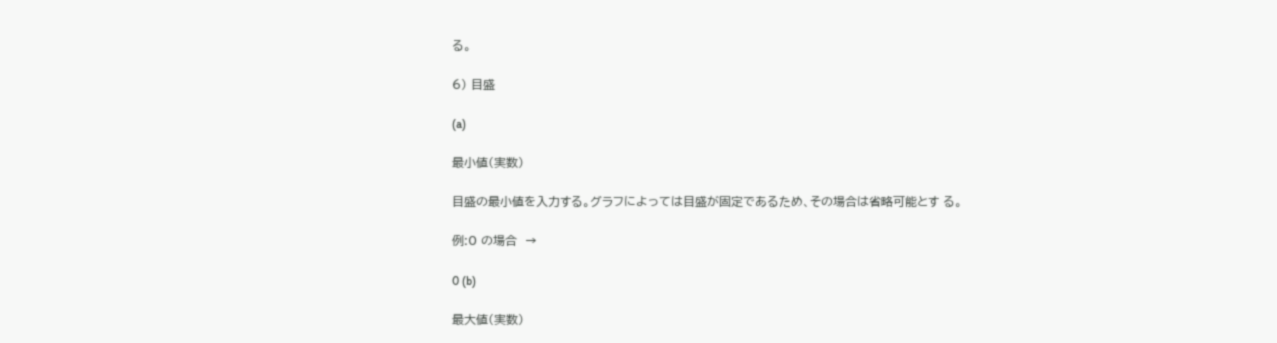る。

6) 目盛

(a)

最小値(実数)

目盛の最小値を入力する。グラフによっては目盛が固定であるため、その場合は省略可能とす る。

例:0 の場合  →

0 (b)

最大値(実数)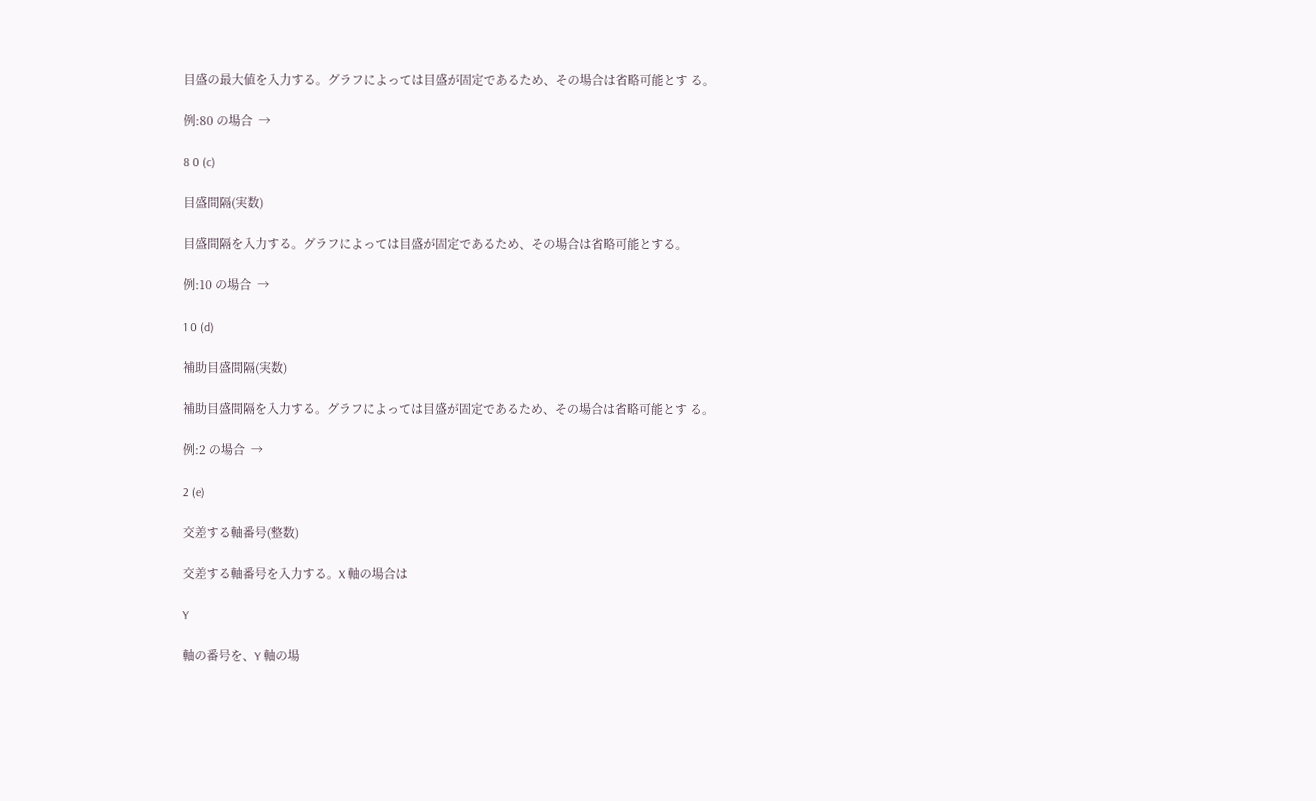目盛の最大値を入力する。グラフによっては目盛が固定であるため、その場合は省略可能とす る。

例:80 の場合  →

8 0 (c)

目盛間隔(実数)

目盛間隔を入力する。グラフによっては目盛が固定であるため、その場合は省略可能とする。

例:10 の場合  →

1 0 (d)

補助目盛間隔(実数)

補助目盛間隔を入力する。グラフによっては目盛が固定であるため、その場合は省略可能とす る。

例:2 の場合  →

2 (e)

交差する軸番号(整数)

交差する軸番号を入力する。X 軸の場合は

Y

軸の番号を、Y 軸の場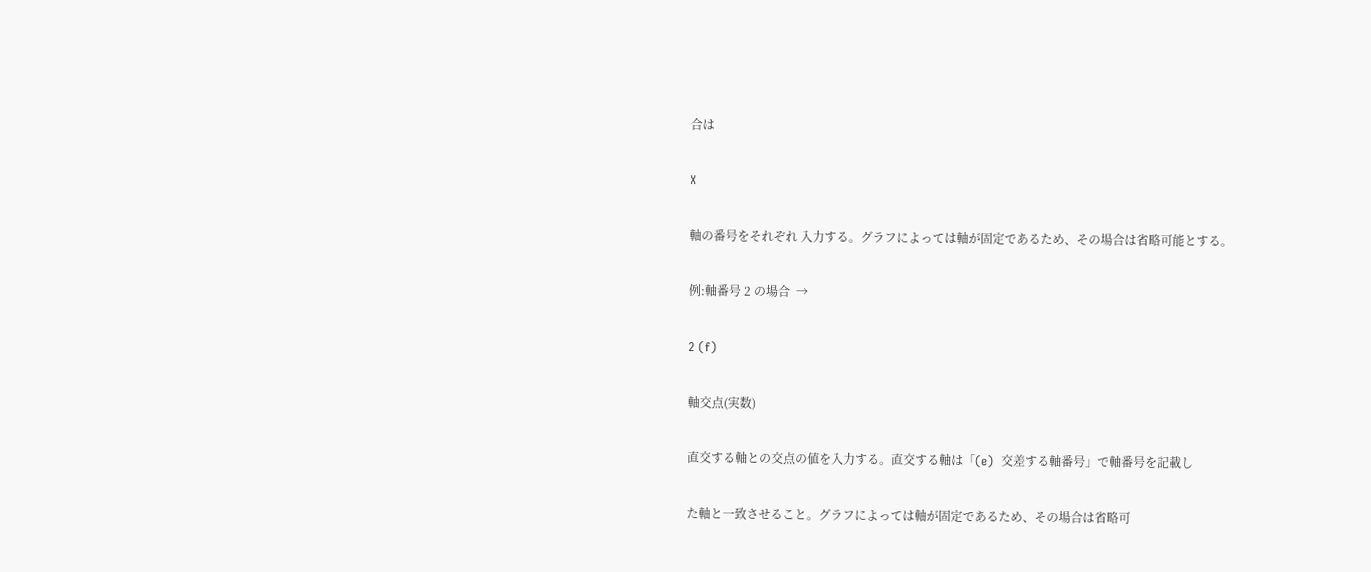合は

X

軸の番号をそれぞれ 入力する。グラフによっては軸が固定であるため、その場合は省略可能とする。

例:軸番号 2 の場合  →

2 (f)

軸交点(実数)

直交する軸との交点の値を入力する。直交する軸は「(e)  交差する軸番号」で軸番号を記載し

た軸と一致させること。グラフによっては軸が固定であるため、その場合は省略可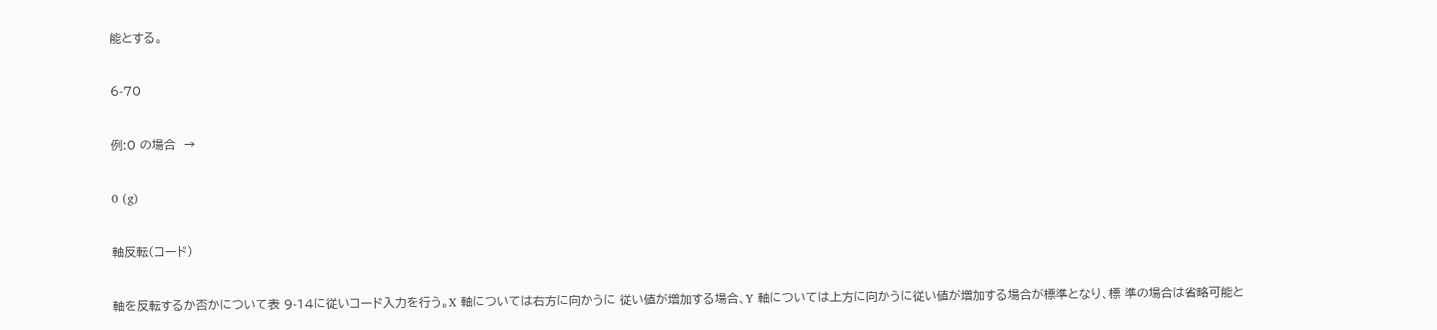能とする。

6-70

例:0 の場合  →

0 (g)

軸反転(コード)

軸を反転するか否かについて表 9-14に従いコード入力を行う。X 軸については右方に向かうに 従い値が増加する場合、Y 軸については上方に向かうに従い値が増加する場合が標準となり、標 準の場合は省略可能と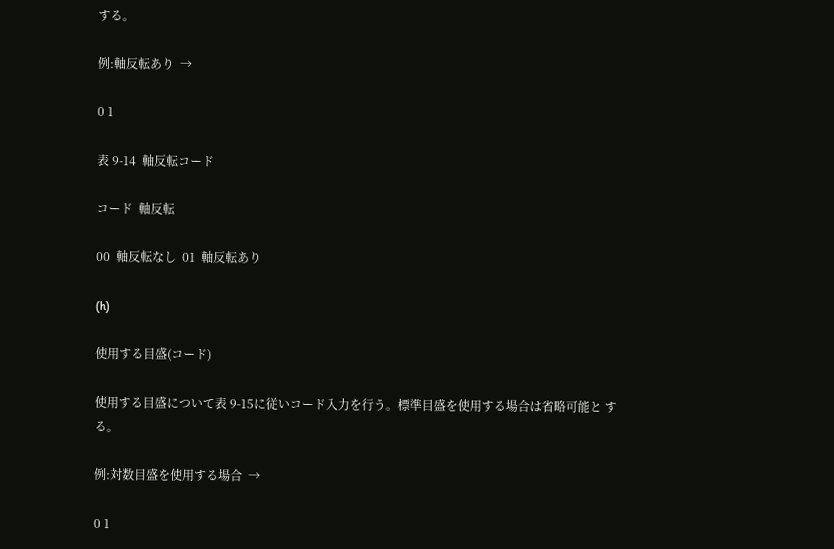する。

例:軸反転あり  →

0 1

表 9-14  軸反転コード

コード  軸反転

00  軸反転なし  01  軸反転あり

(h)

使用する目盛(コード)

使用する目盛について表 9-15に従いコード入力を行う。標準目盛を使用する場合は省略可能と する。

例:対数目盛を使用する場合  →

0 1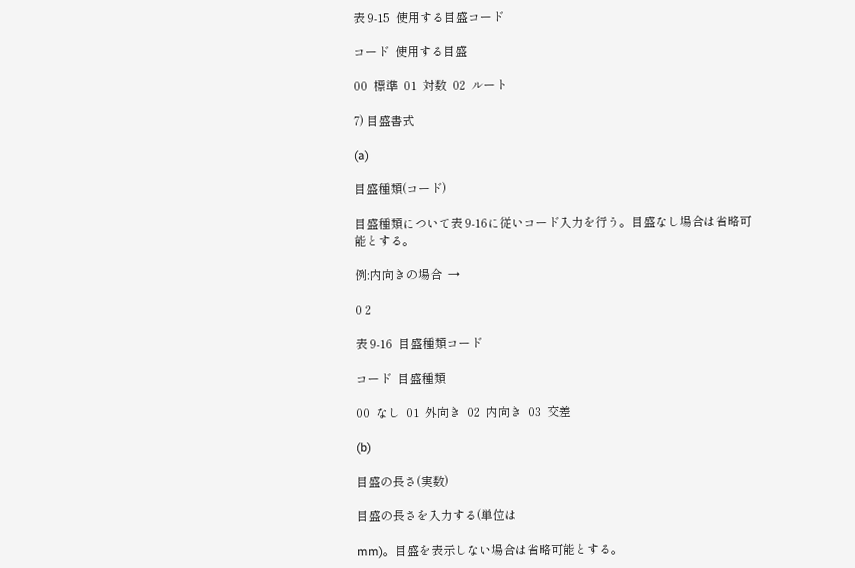表 9-15  使用する目盛コード

コード  使用する目盛

00  標準  01  対数  02  ルート

7) 目盛書式

(a)

目盛種類(コード)

目盛種類について表 9-16に従いコード入力を行う。目盛なし場合は省略可能とする。

例:内向きの場合  →

0 2

表 9-16  目盛種類コード

コード  目盛種類

00  なし  01  外向き  02  内向き  03  交差

(b)

目盛の長さ(実数)

目盛の長さを入力する(単位は

mm)。目盛を表示しない場合は省略可能とする。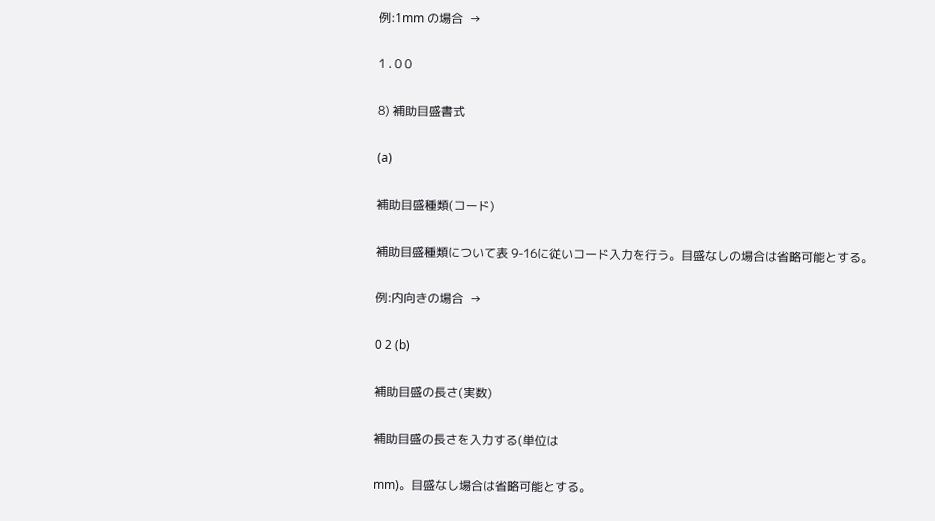例:1mm の場合  →

1 . 0 0

8) 補助目盛書式

(a)

補助目盛種類(コード)

補助目盛種類について表 9-16に従いコード入力を行う。目盛なしの場合は省略可能とする。

例:内向きの場合  →

0 2 (b)

補助目盛の長さ(実数)

補助目盛の長さを入力する(単位は

mm)。目盛なし場合は省略可能とする。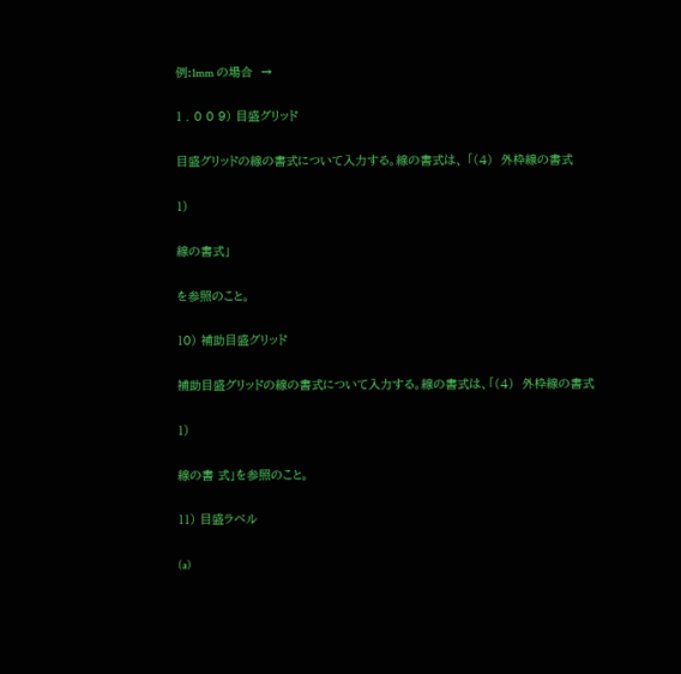例:1mm の場合  →

1 . 0 0 9) 目盛グリッド

目盛グリッドの線の書式について入力する。線の書式は、 「(4)  外枠線の書式

1)

線の書式」

を参照のこと。

10) 補助目盛グリッド

補助目盛グリッドの線の書式について入力する。線の書式は、「(4)  外枠線の書式

1)

線の書 式」を参照のこと。

11) 目盛ラベル

(a)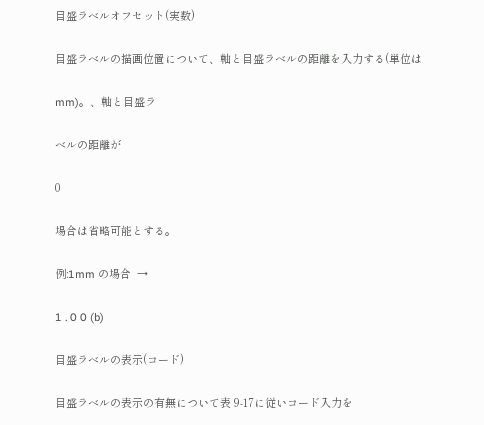目盛ラベルオフセット(実数)

目盛ラベルの描画位置について、軸と目盛ラベルの距離を入力する(単位は

mm)。、軸と目盛ラ

ベルの距離が

0

場合は省略可能とする。

例:1mm の場合  →

1 . 0 0 (b)

目盛ラベルの表示(コード)

目盛ラベルの表示の有無について表 9-17に従いコード入力を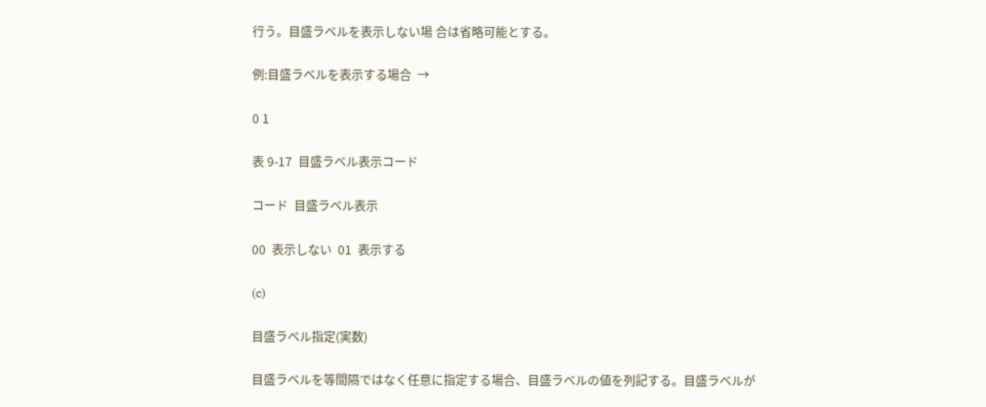行う。目盛ラベルを表示しない場 合は省略可能とする。

例:目盛ラベルを表示する場合  →

0 1

表 9-17  目盛ラベル表示コード

コード  目盛ラベル表示

00  表示しない  01  表示する

(c)

目盛ラベル指定(実数)

目盛ラベルを等間隔ではなく任意に指定する場合、目盛ラベルの値を列記する。目盛ラベルが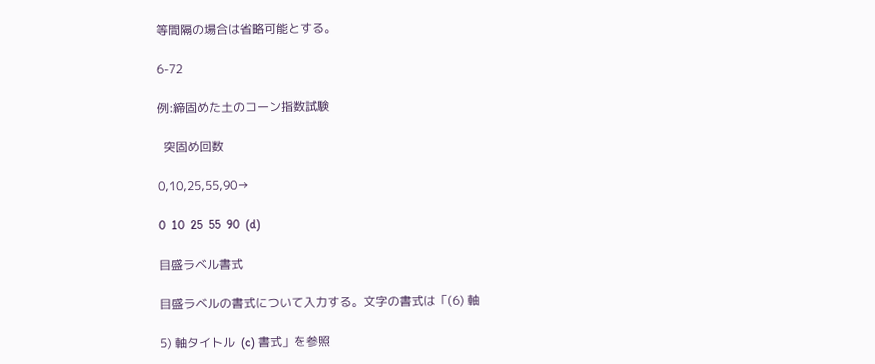等間隔の場合は省略可能とする。

6-72

例:締固めた土のコーン指数試験

  突固め回数

0,10,25,55,90→

0  10  25  55  90  (d)

目盛ラベル書式

目盛ラベルの書式について入力する。文字の書式は「(6) 軸

5) 軸タイトル  (c) 書式」を参照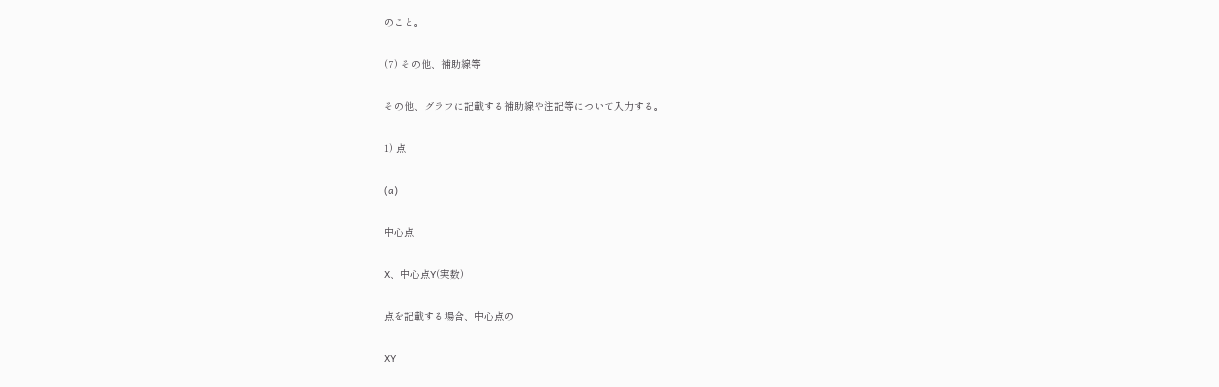のこと。

(7) その他、補助線等

その他、グラフに記載する補助線や注記等について入力する。

1) 点

(a)

中心点

X、中心点Y(実数)

点を記載する場合、中心点の

XY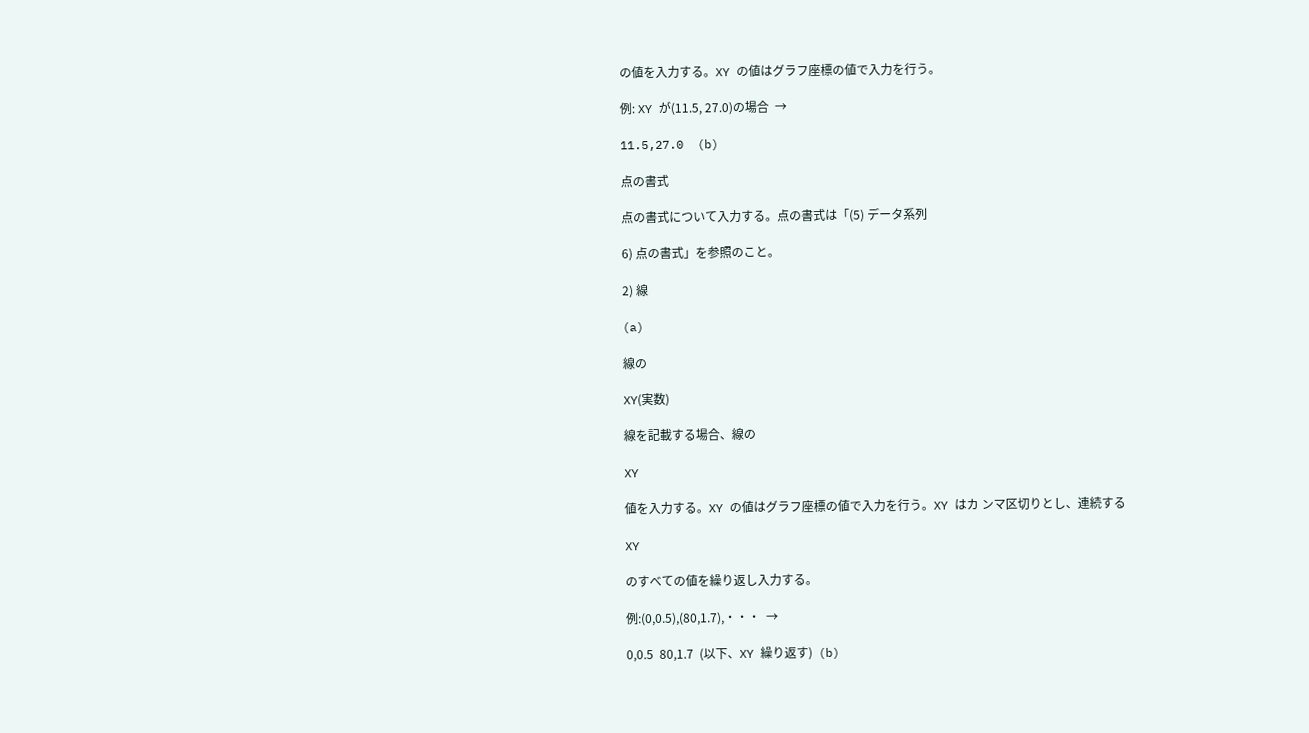の値を入力する。XY の値はグラフ座標の値で入力を行う。

例: XY が(11.5, 27.0)の場合  →

11.5,27.0  (b)

点の書式

点の書式について入力する。点の書式は「(5) データ系列

6) 点の書式」を参照のこと。

2) 線

(a)

線の

XY(実数)

線を記載する場合、線の

XY

値を入力する。XY の値はグラフ座標の値で入力を行う。XY はカ ンマ区切りとし、連続する

XY

のすべての値を繰り返し入力する。

例:(0,0.5),(80,1.7),・・・  →

0,0.5  80,1.7  (以下、XY 繰り返す)  (b)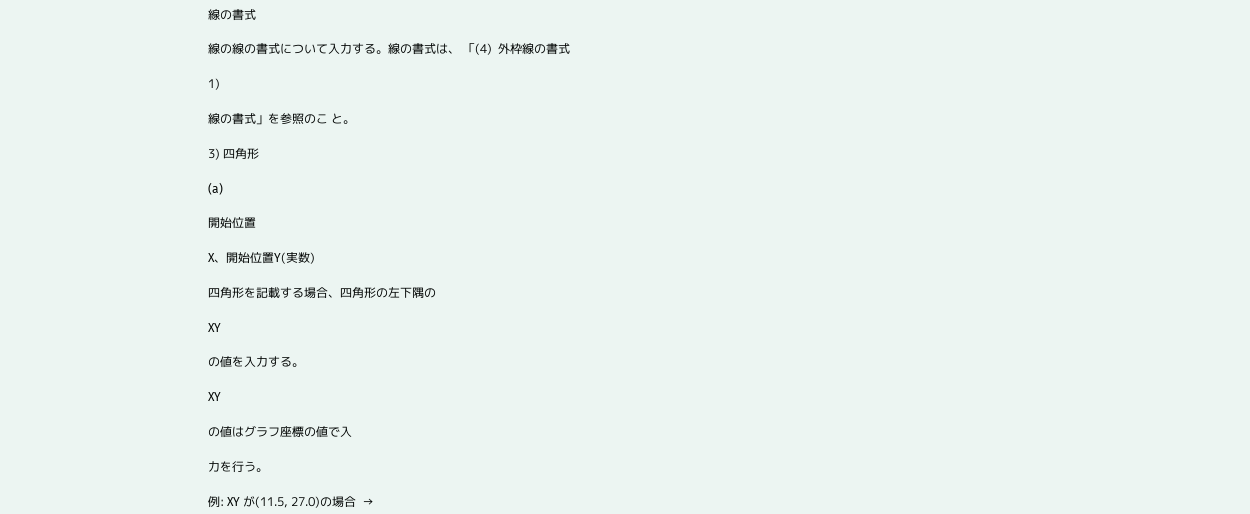線の書式

線の線の書式について入力する。線の書式は、 「(4)  外枠線の書式

1)

線の書式」を参照のこ と。

3) 四角形

(a)

開始位置

X、開始位置Y(実数)

四角形を記載する場合、四角形の左下隅の

XY

の値を入力する。

XY

の値はグラフ座標の値で入

力を行う。

例: XY が(11.5, 27.0)の場合  →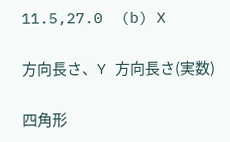11.5,27.0  (b) X

方向長さ、Y 方向長さ(実数)

四角形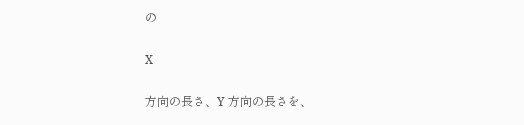の

X

方向の長さ、Y 方向の長さを、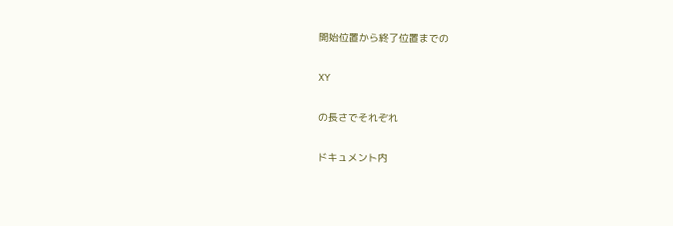開始位置から終了位置までの

XY

の長さでそれぞれ

ドキュメント内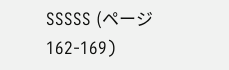SSSSS (ページ 162-169)